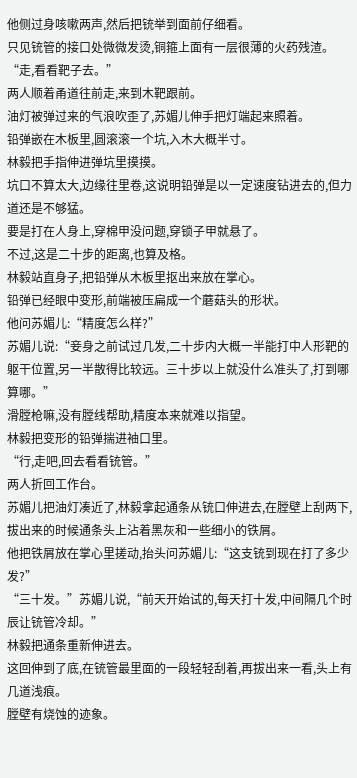他侧过身咳嗽两声,然后把铳举到面前仔细看。
只见铳管的接口处微微发烫,铜箍上面有一层很薄的火药残渣。
“走,看看靶子去。”
两人顺着甬道往前走,来到木靶跟前。
油灯被弹过来的气浪吹歪了,苏媚儿伸手把灯端起来照着。
铅弹嵌在木板里,圆滚滚一个坑,入木大概半寸。
林毅把手指伸进弹坑里摸摸。
坑口不算太大,边缘往里卷,这说明铅弹是以一定速度钻进去的,但力道还是不够猛。
要是打在人身上,穿棉甲没问题,穿锁子甲就悬了。
不过,这是二十步的距离,也算及格。
林毅站直身子,把铅弹从木板里抠出来放在掌心。
铅弹已经眼中变形,前端被压扁成一个蘑菇头的形状。
他问苏媚儿:“精度怎么样?”
苏媚儿说:“妾身之前试过几发,二十步内大概一半能打中人形靶的躯干位置,另一半散得比较远。三十步以上就没什么准头了,打到哪算哪。”
滑膛枪嘛,没有膛线帮助,精度本来就难以指望。
林毅把变形的铅弹揣进袖口里。
“行,走吧,回去看看铳管。”
两人折回工作台。
苏媚儿把油灯凑近了,林毅拿起通条从铳口伸进去,在膛壁上刮两下,拔出来的时候通条头上沾着黑灰和一些细小的铁屑。
他把铁屑放在掌心里搓动,抬头问苏媚儿:“这支铳到现在打了多少发?”
“三十发。”苏媚儿说,“前天开始试的,每天打十发,中间隔几个时辰让铳管冷却。”
林毅把通条重新伸进去。
这回伸到了底,在铳管最里面的一段轻轻刮着,再拔出来一看,头上有几道浅痕。
膛壁有烧蚀的迹象。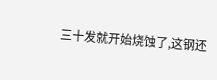三十发就开始烧蚀了,这钢还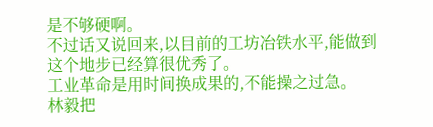是不够硬啊。
不过话又说回来,以目前的工坊冶铁水平,能做到这个地步已经算很优秀了。
工业革命是用时间换成果的,不能操之过急。
林毅把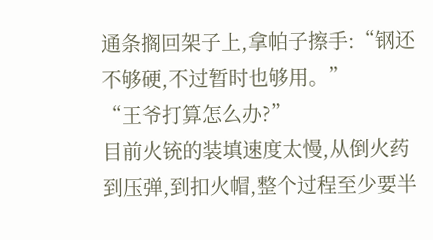通条搁回架子上,拿帕子擦手:“钢还不够硬,不过暂时也够用。”
“王爷打算怎么办?”
目前火铳的装填速度太慢,从倒火药到压弹,到扣火帽,整个过程至少要半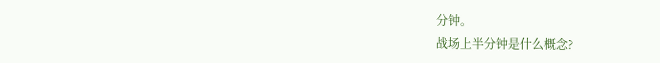分钟。
战场上半分钟是什么概念?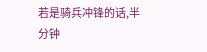若是骑兵冲锋的话,半分钟